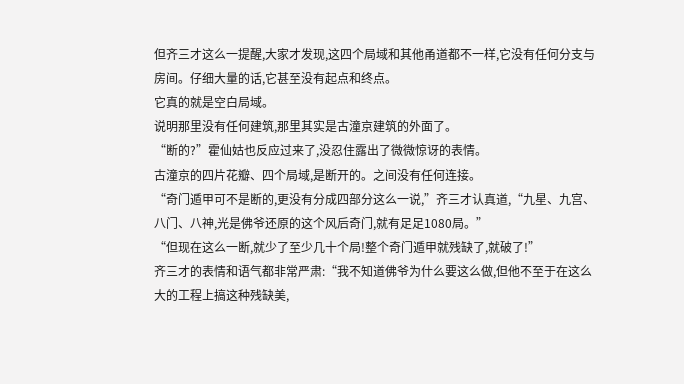但齐三才这么一提醒,大家才发现,这四个局域和其他甬道都不一样,它没有任何分支与房间。仔细大量的话,它甚至没有起点和终点。
它真的就是空白局域。
说明那里没有任何建筑,那里其实是古潼京建筑的外面了。
“断的?”霍仙姑也反应过来了,没忍住露出了微微惊讶的表情。
古潼京的四片花瓣、四个局域,是断开的。之间没有任何连接。
“奇门遁甲可不是断的,更没有分成四部分这么一说,”齐三才认真道,“九星、九宫、八门、八神,光是佛爷还原的这个风后奇门,就有足足1080局。”
“但现在这么一断,就少了至少几十个局!整个奇门遁甲就残缺了,就破了!”
齐三才的表情和语气都非常严肃:“我不知道佛爷为什么要这么做,但他不至于在这么大的工程上搞这种残缺美,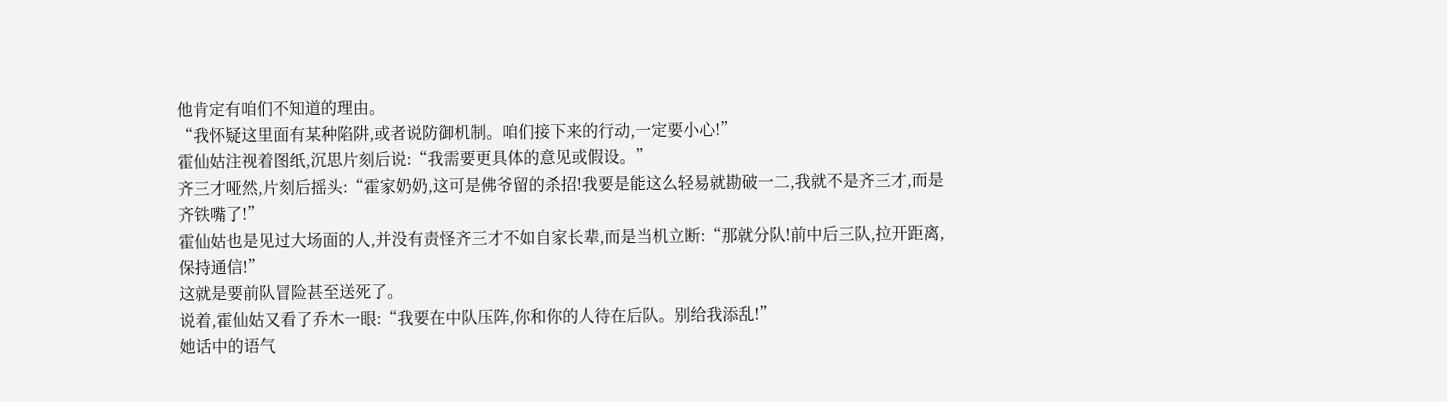他肯定有咱们不知道的理由。
“我怀疑这里面有某种陷阱,或者说防御机制。咱们接下来的行动,一定要小心!”
霍仙姑注视着图纸,沉思片刻后说:“我需要更具体的意见或假设。”
齐三才哑然,片刻后摇头:“霍家奶奶,这可是佛爷留的杀招!我要是能这么轻易就勘破一二,我就不是齐三才,而是齐铁嘴了!”
霍仙姑也是见过大场面的人,并没有责怪齐三才不如自家长辈,而是当机立断:“那就分队!前中后三队,拉开距离,保持通信!”
这就是要前队冒险甚至送死了。
说着,霍仙姑又看了乔木一眼:“我要在中队压阵,你和你的人待在后队。别给我添乱!”
她话中的语气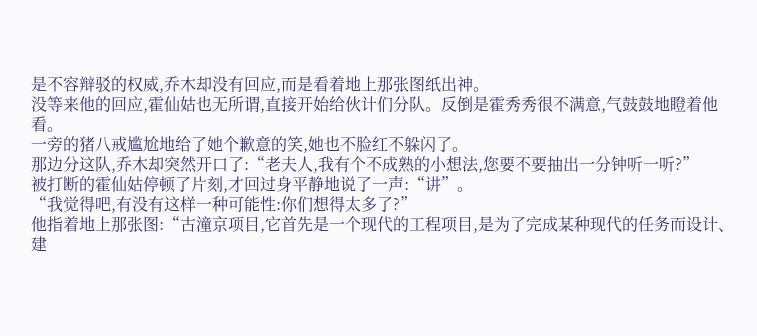是不容辩驳的权威,乔木却没有回应,而是看着地上那张图纸出神。
没等来他的回应,霍仙姑也无所谓,直接开始给伙计们分队。反倒是霍秀秀很不满意,气鼓鼓地瞪着他看。
一旁的猪八戒尴尬地给了她个歉意的笑,她也不脸红不躲闪了。
那边分这队,乔木却突然开口了:“老夫人,我有个不成熟的小想法,您要不要抽出一分钟听一听?”
被打断的霍仙姑停顿了片刻,才回过身平静地说了一声:“讲”。
“我觉得吧,有没有这样一种可能性:你们想得太多了?”
他指着地上那张图:“古潼京项目,它首先是一个现代的工程项目,是为了完成某种现代的任务而设计、建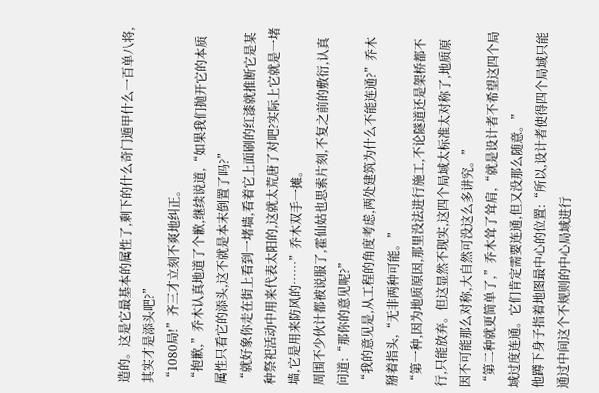造的。这是它最基本的属性了,剩下的什么奇门遁甲什么一百单八将,其实才是添头吧?”
“1080局!”齐三才立刻不爽地纠正。
“抱歉,”乔木认真地道了个歉,继续说道,“如果我们抛开它的本质属性只看它的添头,这不就是本末倒置了吗?”
“就好象你走在街上看到一堵墙,看着它上面刷的红漆就推断它是某种祭祀活动中用来代表太阳的,这就太荒唐了对吧?实际上它就是一堵墙,它是用来防风的……”乔木双手一摊。
周围不少伙计都被说服了,霍仙姑也思索片刻,不复之前的敷衍,认真问道:“那你的意见呢?”
“我的意见是,从工程的角度考虑,两处建筑为什么不能连通?”乔木掰着指头,“无非两种可能。”
“第一种,因为地质原因,那里没法进行施工,不论隧道还是架桥都不行,只能放弃。但这显然不现实,这四个局域太标准太对称了,地质原因不可能那么对称,大自然可没这么多讲究。”
“第二种就更简单了,”乔木耸了耸肩,“就是设计者不希望这四个局域过度连通。它们肯定需要连通,但又没那么随意。”
他蹲下身子指着地图最中心的位置:“所以,设计者使得四个局域只能通过中间这个不规则的中心局域进行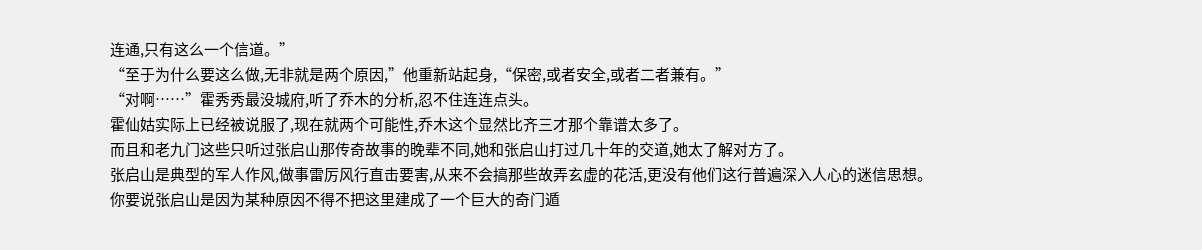连通,只有这么一个信道。”
“至于为什么要这么做,无非就是两个原因,”他重新站起身,“保密,或者安全,或者二者兼有。”
“对啊……”霍秀秀最没城府,听了乔木的分析,忍不住连连点头。
霍仙姑实际上已经被说服了,现在就两个可能性,乔木这个显然比齐三才那个靠谱太多了。
而且和老九门这些只听过张启山那传奇故事的晚辈不同,她和张启山打过几十年的交道,她太了解对方了。
张启山是典型的军人作风,做事雷厉风行直击要害,从来不会搞那些故弄玄虚的花活,更没有他们这行普遍深入人心的迷信思想。
你要说张启山是因为某种原因不得不把这里建成了一个巨大的奇门遁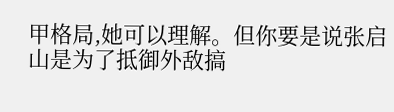甲格局,她可以理解。但你要是说张启山是为了抵御外敌搞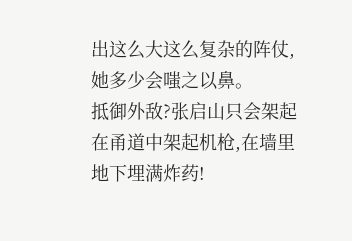出这么大这么复杂的阵仗,她多少会嗤之以鼻。
抵御外敌?张启山只会架起在甬道中架起机枪,在墙里地下埋满炸药!